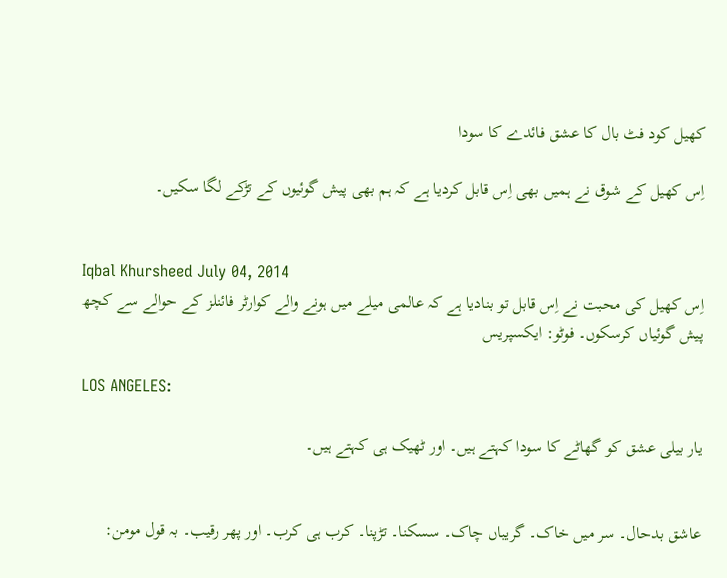کھیل کود فٹ بال کا عشق فائدے کا سودا

اِس کھیل کے شوق نے ہمیں بھی اِس قابل کردیا ہے کہ ہم بھی پیش گوئیوں کے تڑکے لگا سکیں۔


Iqbal Khursheed July 04, 2014
اِس کھیل کی محبت نے اِس قابل تو بنادیا ہے کہ عالمی میلے میں ہونے والے کوارٹر فائنلز کے حوالے سے کچھ پیش گوئیاں کرسکوں۔ فوٹو: ایکسپریس

LOS ANGELES:

یار بیلی عشق کو گھاٹے کا سودا کہتے ہیں۔ اور ٹھیک ہی کہتے ہیں۔


عاشق بدحال۔ سر میں خاک۔ گریباں چاک۔ سسکنا۔ تڑپنا۔ کرب ہی کرب۔ اور پھر رقیب۔ بہ قول مومن: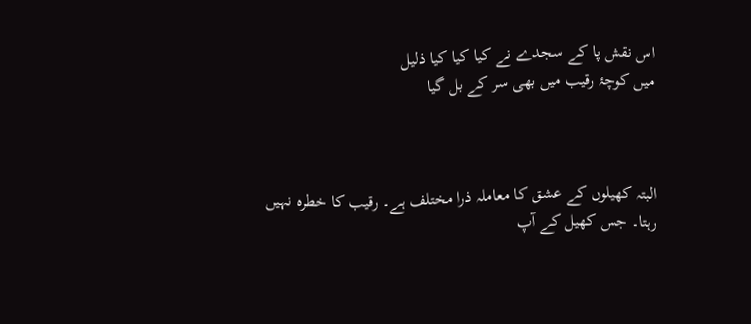اس نقش پا کے سجدے نے کیا کیا کیا ذلیل
میں کوچۂ رقیب میں بھی سر کے بل گیا



البتہ کھیلوں کے عشق کا معاملہ ذرا مختلف ہے۔ رقیب کا خطرہ نہیں رہتا۔ جس کھیل کے آپ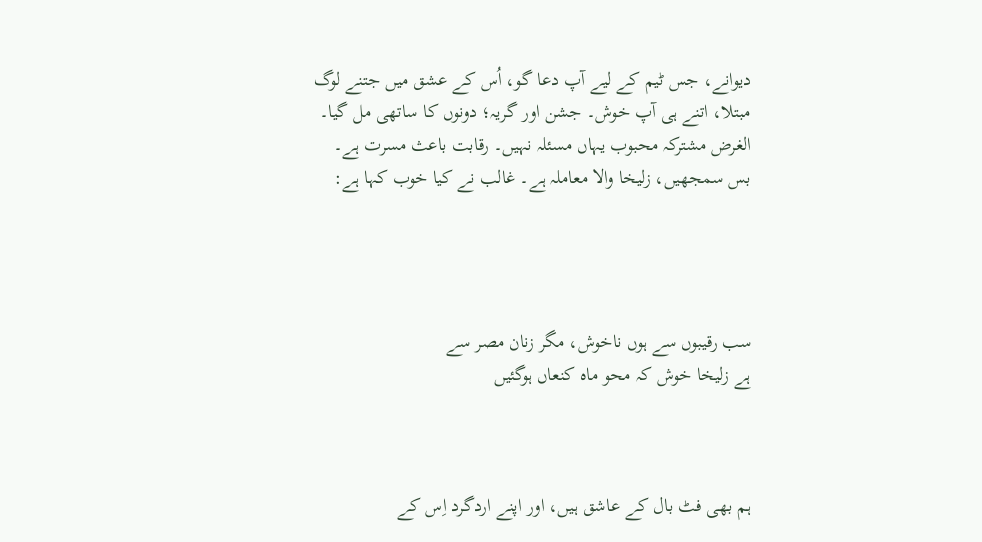دیوانے، جس ٹیم کے لیے آپ دعا گو، اُس کے عشق میں جتنے لوگ مبتلا، اتنے ہی آپ خوش۔ جشن اور گریہ؛ دونوں کا ساتھی مل گیا۔ الغرض مشترکہ محبوب یہاں مسئلہ نہیں۔ رقابت باعث مسرت ہے۔ بس سمجھیں، زلیخا والا معاملہ ہے۔ غالب نے کیا خوب کہا ہے:




سب رقیبوں سے ہوں ناخوش، مگر زنان مصر سے
ہے زلیخا خوش کہ محو ماہ کنعاں ہوگئیں



ہم بھی فٹ بال کے عاشق ہیں، اور اپنے اردگرد اِس کے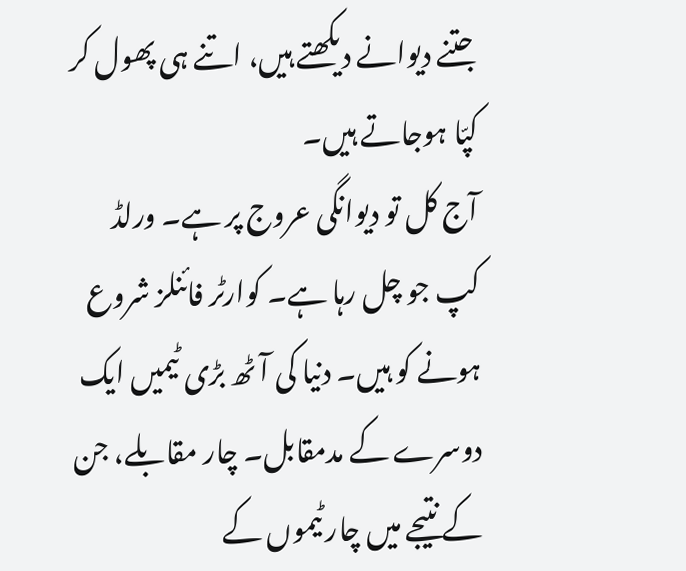جتنے دیوانے دیکھتے ہیں، اتنے ہی پھول کر کپّا ہوجاتے ہیں۔
آج کل تو دیوانگی عروج پر ہے۔ ورلڈ کپ جو چل رہا ہے۔ کوارٹر فائنلز شروع ہونے کو ہیں۔ دنیا کی آٹھ بڑی ٹیمیں ایک دوسرے کے مدمقابل۔ چار مقابلے، جن کے نتیجے میں چار ٹیموں کے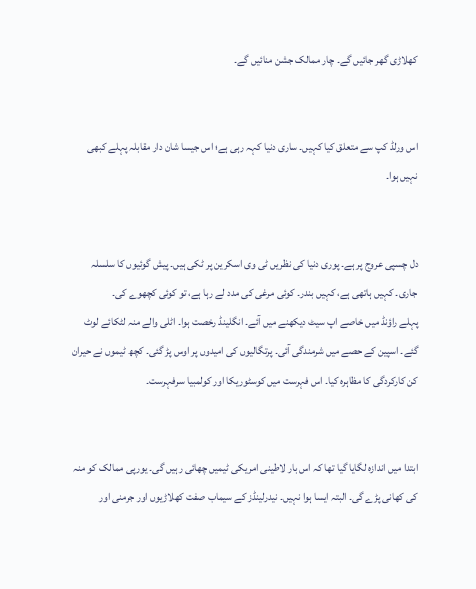کھلاڑی گھر جائیں گے۔ چار ممالک جشن منائیں گے۔


اس ورلڈ کپ سے متعلق کیا کہیں۔ ساری دنیا کہہ رہی ہے؛ اس جیسا شان دار مقابلہ پہلے کبھی نہیں ہوا۔


دل چسپی عروج پر ہے۔ پوری دنیا کی نظریں ٹی وی اسکرین پر ٹکی ہیں۔ پیش گوئیوں کا سلسلہ جاری۔ کہیں ہاتھی ہے، کہیں بندر۔ کوئی مرغی کی مدد لے رہا ہے، تو کوئی کچھوے کی۔
پہلے راؤنڈ میں خاصے اپ سیٹ دیکھنے میں آئے۔ انگلینڈ رخصت ہوا۔ اٹلی والے منہ لٹکائے لوٹ گئے۔ اسپین کے حصے میں شرمندگی آئی۔ پرتگالیوں کی امیدوں پر اوس پڑ گئی۔ کچھ ٹیموں نے حیران کن کارکردگی کا مظاہرہ کیا۔ اس فہرست میں کوسٹوریکا اور کولمبیا سرفہرست۔


ابتدا میں اندازہ لگایا گیا تھا کہ اس بار لاطینی امریکی ٹیمیں چھائی رہیں گی۔ یورپی ممالک کو منہ کی کھانی پڑے گی۔ البتہ ایسا ہوا نہیں۔ نیدرلینڈز کے سیماب صفت کھلاڑیوں اور جرمنی اور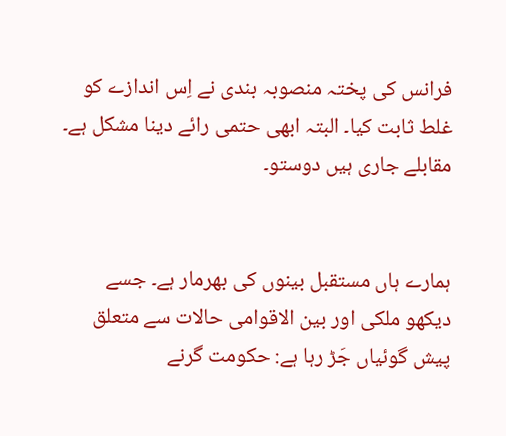فرانس کی پختہ منصوبہ بندی نے اِس اندازے کو غلط ثابت کیا۔ البتہ ابھی حتمی رائے دینا مشکل ہے۔ مقابلے جاری ہیں دوستو۔


ہمارے ہاں مستقبل بینوں کی بھرمار ہے۔ جسے دیکھو ملکی اور بین الاقوامی حالات سے متعلق پیش گوئیاں جَڑ رہا ہے: حکومت گرنے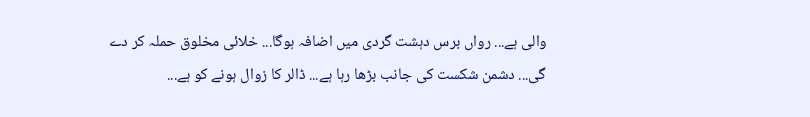والی ہے... رواں برس دہشت گردی میں اضافہ ہوگا... خلائی مخلوق حملہ کر دے گی... دشمن شکست کی جانب بڑھا رہا ہے... ڈالر کا زوال ہونے کو ہے...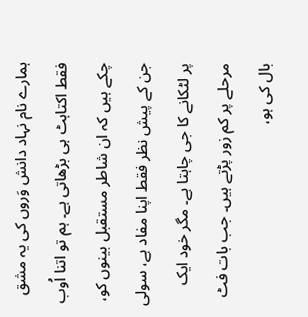ہمارے نام نہاد دانش وَروں کی یہ مشق فقط اکتاہٹ ہی بڑھاتی ہے۔ ہم تو اتنا اُوب چکے ہیں کہ ان شاطر مستقبل بینوں کو، جن کے پیش نظر فقط اپنا مفاد ہے، سولی پر لٹکانے کا جی چاہتا ہے۔ مگر خود ایک مرحلے پر کم زور پڑتے ہیں۔ جب بات فٹ بال کی ہو،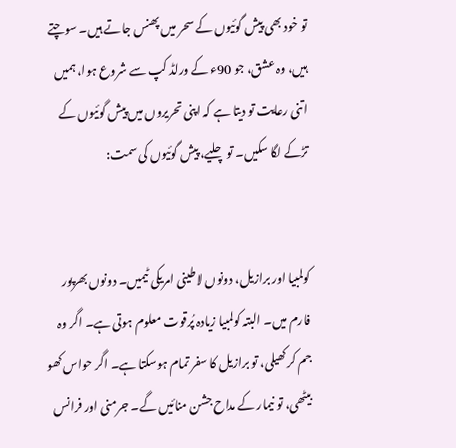تو خود بھی پیش گوئیوں کے سحر میں پھنس جاتے ہیں۔ سوچتے ہیں، وہ عشق، جو 90ء کے ورلڈ کپ سے شروع ہوا، ہمیں اتنی رعایت تو دیتا ہے کہ اپنی تحریروں میں پیش گوئیوں کے تڑکے لگا سکیں۔ تو چلیے، پیش گوئیوں کی سمت:


کولمبیا اور برازیل، دونوں لاطینی امریکی ٹیمیں۔ دونوں بھرپور فارم میں۔ البتہ کولمبیا زیادہ پُرقوت معلوم ہوتی ہے۔ اگر وہ جم کر کھیلی، تو برازیل کا سفر تمام ہوسکتا ہے۔ اگر حواس کھو بیٹھی، تو نیمار کے مداح جشن منائیں گے۔ جرمنی اور فرانس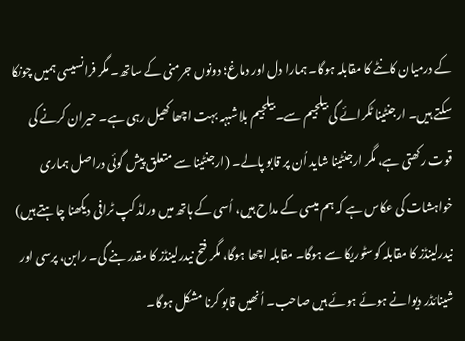کے درمیان کانٹے کا مقابلہ ہوگا۔ ہمارا دل اور دماغ؛ دونوں جرمنی کے ساتھ۔ مگر فرانسیسی ہمیں چونکا سکتے ہیں۔ ارجنٹینا ٹکرائے گی بیلجیم سے۔ بیلجیم بلاشبہہ بہت اچھا کھیل رہی ہے۔ حیران کرنے کی قوت رکھتی ہے، مگر ارجنٹینا شاید اُن پر قابو پالے۔ (ارجنٹینا سے متعلق پیش گوئی دراصل ہماری خواہشات کی عکاس ہے کہ ہم میسی کے مداح ہیں، اُسی کے ہاتھ میں ورلڈ کپ ٹرافی دیکھنا چاہتے ہیں) نیدرلینڈز کا مقابلہ کوسٹوریکا سے ہوگا۔ مقابلہ اچھا ہوگا، مگر فتح نیدرلینڈز کا مقدر بنے گی۔ رابن، پرسی اور شینائڈر دیوانے ہوئے ہوئے ہیں صاحب۔ اُنھیں قابو کرنا مشکل ہوگا۔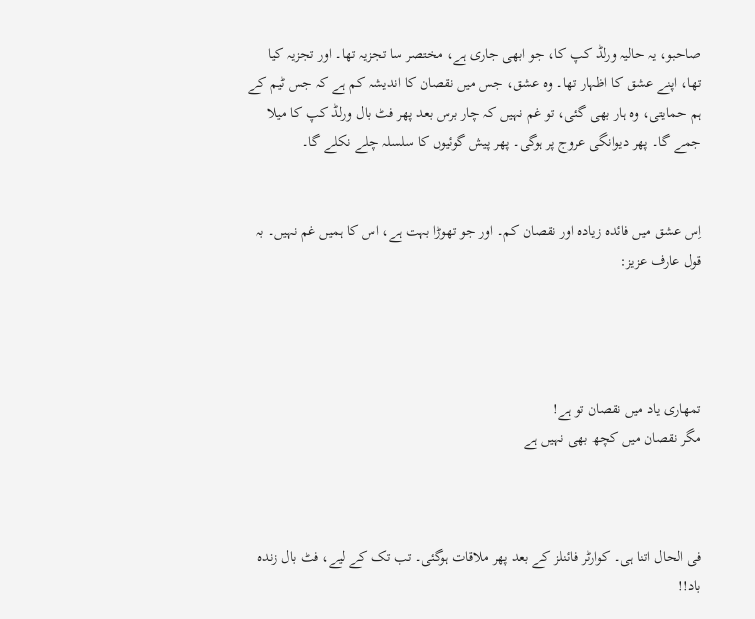صاحبو، یہ حالیہ ورلڈ کپ کا، جو ابھی جاری ہے، مختصر سا تجزیہ تھا۔ اور تجزیہ کیا تھا، اپنے عشق کا اظہار تھا۔ وہ عشق، جس میں نقصان کا اندیشہ کم ہے کہ جس ٹیم کے ہم حمایتی، وہ ہار بھی گئی، تو غم نہیں کہ چار برس بعد پھر فٹ بال ورلڈ کپ کا میلا جمے گا۔ پھر دیوانگی عروج پر ہوگی۔ پھر پیش گوئیوں کا سلسلہ چلے نکلے گا۔


اِس عشق میں فائدہ زیادہ اور نقصان کم۔ اور جو تھوڑا بہت ہے، اس کا ہمیں غم نہیں۔ بہ قول عارف عزیز:




تمھاری یاد میں نقصان تو ہے!
مگر نقصان میں کچھ بھی نہیں ہے



فی الحال اتنا ہی۔ کوارٹر فائنلز کے بعد پھر ملاقات ہوگئی۔ تب تک کے لیے، فٹ بال زندہ باد!!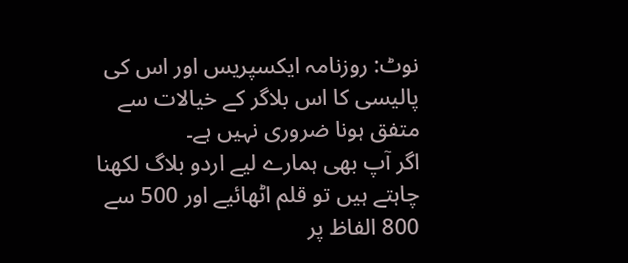نوٹ: روزنامہ ایکسپریس اور اس کی پالیسی کا اس بلاگر کے خیالات سے متفق ہونا ضروری نہیں ہے۔
اگر آپ بھی ہمارے لیے اردو بلاگ لکھنا چاہتے ہیں تو قلم اٹھائیے اور 500 سے 800 الفاظ پر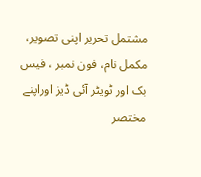مشتمل تحریر اپنی تصویر، مکمل نام، فون نمبر ، فیس بک اور ٹویٹر آئی ڈیز اوراپنے مختصر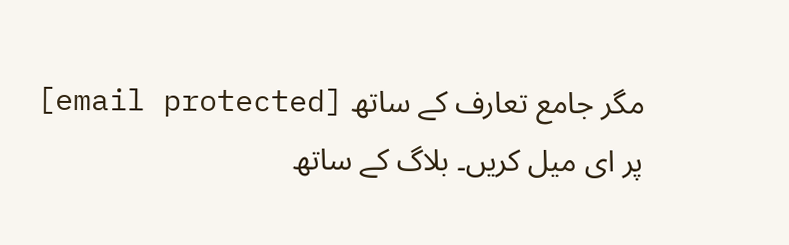مگر جامع تعارف کے ساتھ [email protected] پر ای میل کریں۔ بلاگ کے ساتھ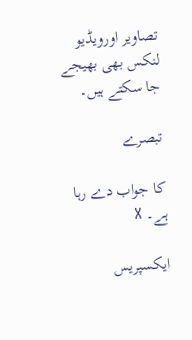تصاویر اورویڈیو لنکس بھی بھیجے جا سکتے ہیں۔

تبصرے

کا جواب دے رہا ہے۔ X

ایکسپریس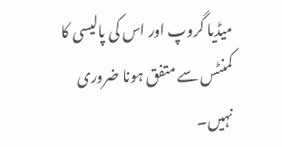میڈیا گروپ اور اس کی پالیسی کا کمنٹس سے متفق ہونا ضروری نہیں۔